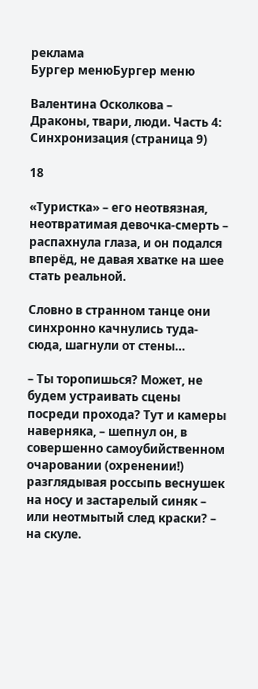реклама
Бургер менюБургер меню

Валентина Осколкова – Драконы, твари, люди. Часть 4: Синхронизация (страница 9)

18

«Туристка» – его неотвязная, неотвратимая девочка-смерть – распахнула глаза, и он подался вперёд, не давая хватке на шее стать реальной.

Словно в странном танце они синхронно качнулись туда-сюда, шагнули от стены…

– Ты торопишься? Может, не будем устраивать сцены посреди прохода? Тут и камеры наверняка, – шепнул он, в совершенно самоубийственном очаровании (охренении!) разглядывая россыпь веснушек на носу и застарелый синяк – или неотмытый след краски? – на скуле.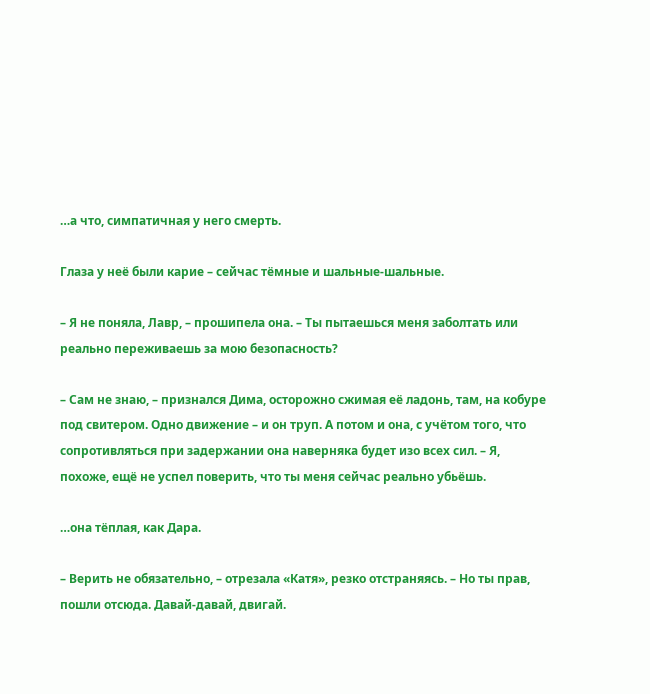…а что, симпатичная у него смерть.

Глаза у неё были карие – сейчас тёмные и шальные-шальные.

– Я не поняла, Лавр, – прошипела она. – Ты пытаешься меня заболтать или реально переживаешь за мою безопасность?

– Сам не знаю, – признался Дима, осторожно сжимая её ладонь, там, на кобуре под свитером. Одно движение – и он труп. А потом и она, с учётом того, что сопротивляться при задержании она наверняка будет изо всех сил. – Я, похоже, ещё не успел поверить, что ты меня сейчас реально убьёшь.

…она тёплая, как Дара.

– Верить не обязательно, – отрезала «Катя», резко отстраняясь. – Но ты прав, пошли отсюда. Давай-давай, двигай.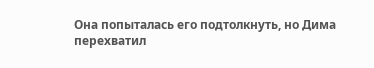Она попыталась его подтолкнуть, но Дима перехватил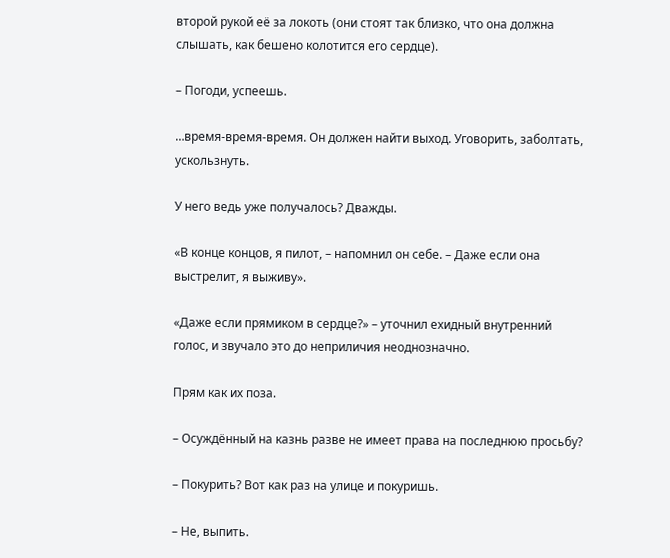второй рукой её за локоть (они стоят так близко, что она должна слышать, как бешено колотится его сердце).

– Погоди, успеешь.

…время-время-время. Он должен найти выход. Уговорить, заболтать, ускользнуть.

У него ведь уже получалось? Дважды.

«В конце концов, я пилот, – напомнил он себе. – Даже если она выстрелит, я выживу».

«Даже если прямиком в сердце?» – уточнил ехидный внутренний голос, и звучало это до неприличия неоднозначно.

Прям как их поза.

– Осуждённый на казнь разве не имеет права на последнюю просьбу?

– Покурить? Вот как раз на улице и покуришь.

– Не, выпить.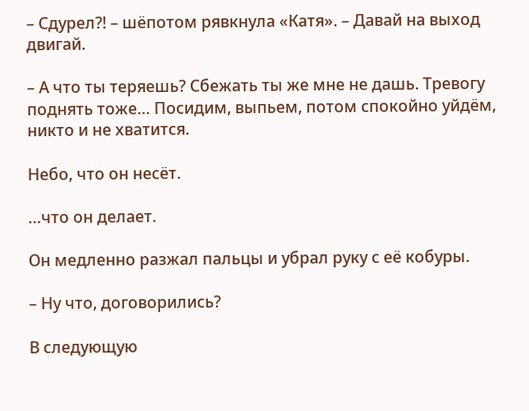– Сдурел?! – шёпотом рявкнула «Катя». – Давай на выход двигай.

– А что ты теряешь? Сбежать ты же мне не дашь. Тревогу поднять тоже… Посидим, выпьем, потом спокойно уйдём, никто и не хватится.

Небо, что он несёт.

…что он делает.

Он медленно разжал пальцы и убрал руку с её кобуры.

– Ну что, договорились?

В следующую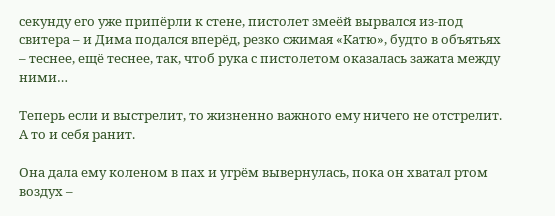секунду его уже припёрли к стене, пистолет змеёй вырвался из-под свитера – и Дима подался вперёд, резко сжимая «Катю», будто в объятьях – теснее, ещё теснее, так, чтоб рука с пистолетом оказалась зажата между ними…

Теперь если и выстрелит, то жизненно важного ему ничего не отстрелит. А то и себя ранит.

Она дала ему коленом в пах и угрём вывернулась, пока он хватал ртом воздух –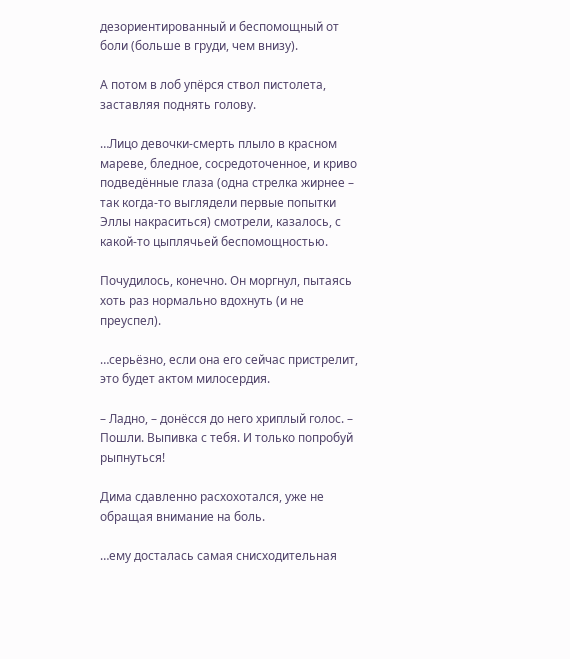дезориентированный и беспомощный от боли (больше в груди, чем внизу).

А потом в лоб упёрся ствол пистолета, заставляя поднять голову.

…Лицо девочки-смерть плыло в красном мареве, бледное, сосредоточенное, и криво подведённые глаза (одна стрелка жирнее – так когда-то выглядели первые попытки Эллы накраситься) смотрели, казалось, с какой-то цыплячьей беспомощностью.

Почудилось, конечно. Он моргнул, пытаясь хоть раз нормально вдохнуть (и не преуспел).

…серьёзно, если она его сейчас пристрелит, это будет актом милосердия.

– Ладно, – донёсся до него хриплый голос. – Пошли. Выпивка с тебя. И только попробуй рыпнуться!

Дима сдавленно расхохотался, уже не обращая внимание на боль.

…ему досталась самая снисходительная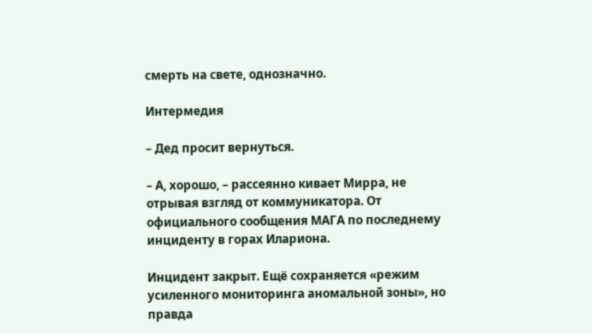смерть на свете, однозначно.

Интермедия

– Дед просит вернуться.

– А, хорошо, – рассеянно кивает Мирра, не отрывая взгляд от коммуникатора. От официального сообщения МАГА по последнему инциденту в горах Илариона.

Инцидент закрыт. Ещё сохраняется «режим усиленного мониторинга аномальной зоны», но правда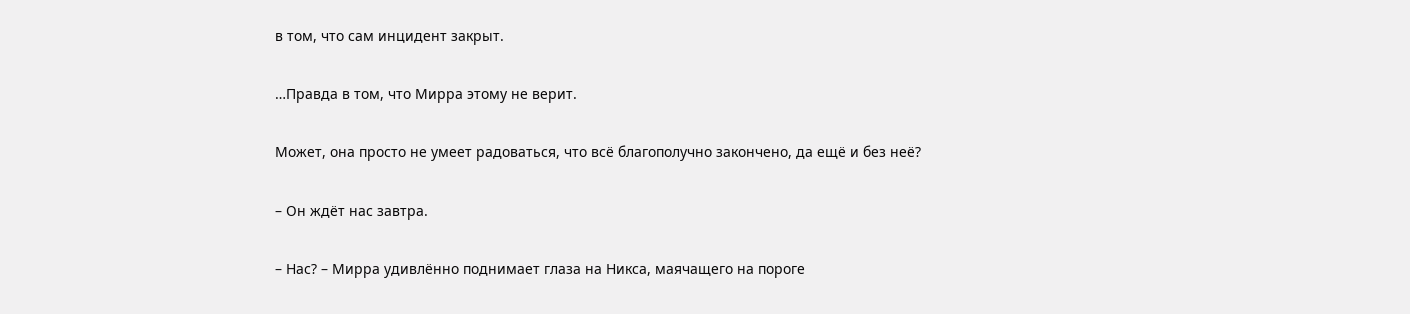в том, что сам инцидент закрыт.

…Правда в том, что Мирра этому не верит.

Может, она просто не умеет радоваться, что всё благополучно закончено, да ещё и без неё?

– Он ждёт нас завтра.

– Нас? – Мирра удивлённо поднимает глаза на Никса, маячащего на пороге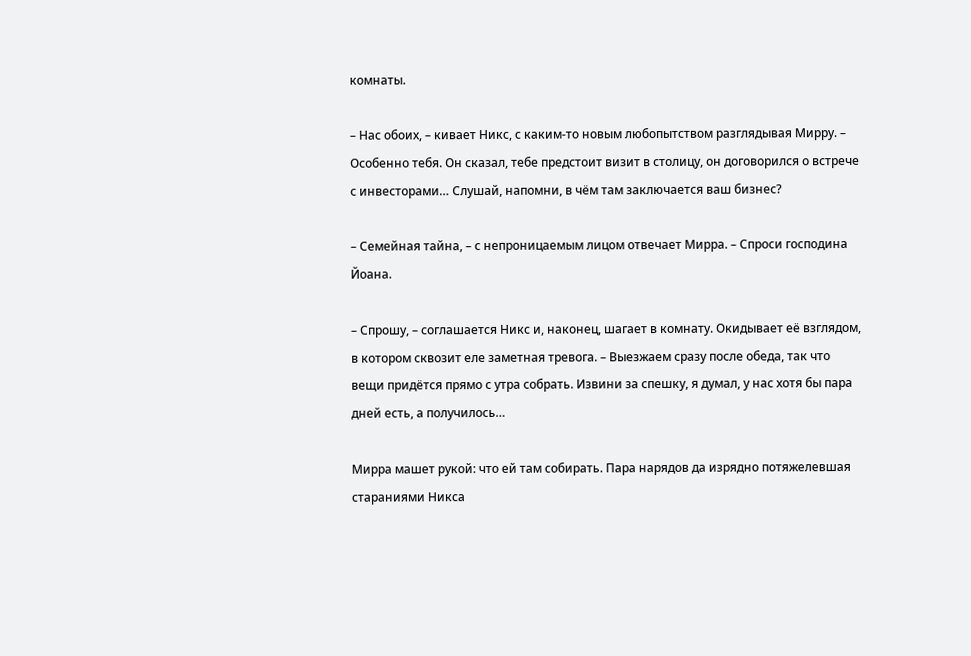комнаты.

– Нас обоих, – кивает Никс, с каким-то новым любопытством разглядывая Мирру. – Особенно тебя. Он сказал, тебе предстоит визит в столицу, он договорился о встрече с инвесторами… Слушай, напомни, в чём там заключается ваш бизнес?

– Семейная тайна, – с непроницаемым лицом отвечает Мирра. – Спроси господина Йоана.

– Спрошу, – соглашается Никс и, наконец, шагает в комнату. Окидывает её взглядом, в котором сквозит еле заметная тревога. – Выезжаем сразу после обеда, так что вещи придётся прямо с утра собрать. Извини за спешку, я думал, у нас хотя бы пара дней есть, а получилось…

Мирра машет рукой: что ей там собирать. Пара нарядов да изрядно потяжелевшая стараниями Никса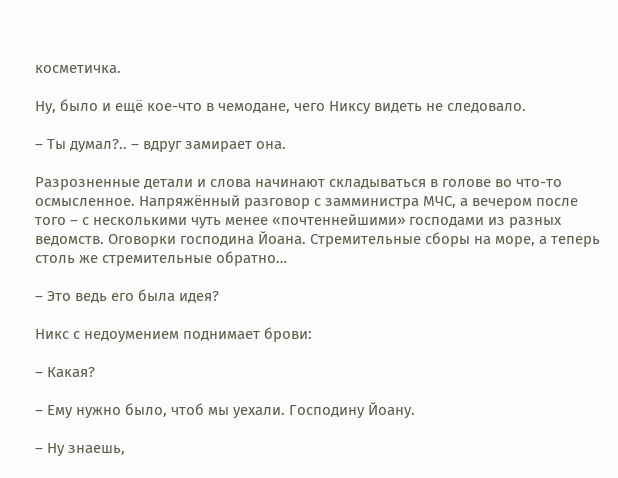косметичка.

Ну, было и ещё кое-что в чемодане, чего Никсу видеть не следовало.

– Ты думал?.. – вдруг замирает она.

Разрозненные детали и слова начинают складываться в голове во что-то осмысленное. Напряжённый разговор с замминистра МЧС, а вечером после того – с несколькими чуть менее «почтеннейшими» господами из разных ведомств. Оговорки господина Йоана. Стремительные сборы на море, а теперь столь же стремительные обратно…

– Это ведь его была идея?

Никс с недоумением поднимает брови:

– Какая?

– Ему нужно было, чтоб мы уехали. Господину Йоану.

– Ну знаешь,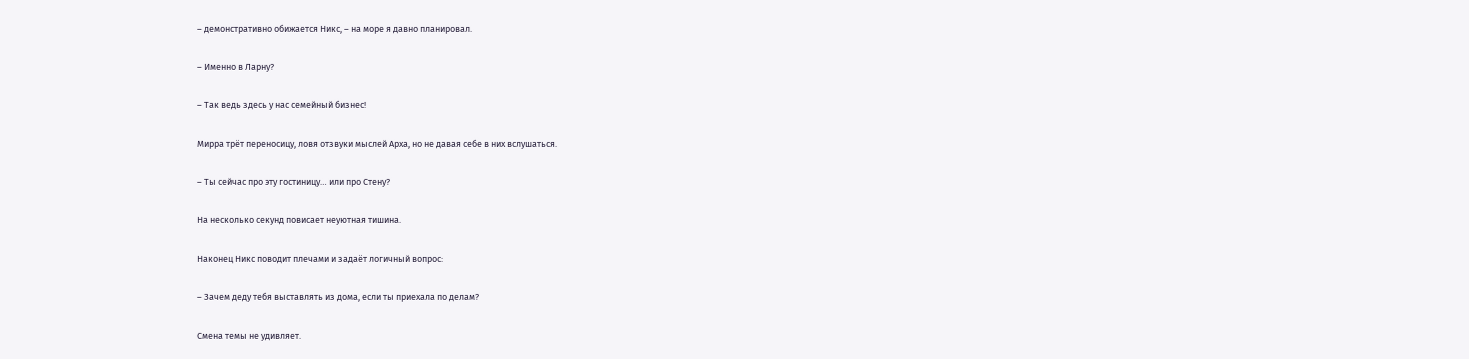– демонстративно обижается Никс, – на море я давно планировал.

– Именно в Ларну?

– Так ведь здесь у нас семейный бизнес!

Мирра трёт переносицу, ловя отзвуки мыслей Арха, но не давая себе в них вслушаться.

– Ты сейчас про эту гостиницу… или про Стену?

На несколько секунд повисает неуютная тишина.

Наконец Никс поводит плечами и задаёт логичный вопрос:

– Зачем деду тебя выставлять из дома, если ты приехала по делам?

Смена темы не удивляет.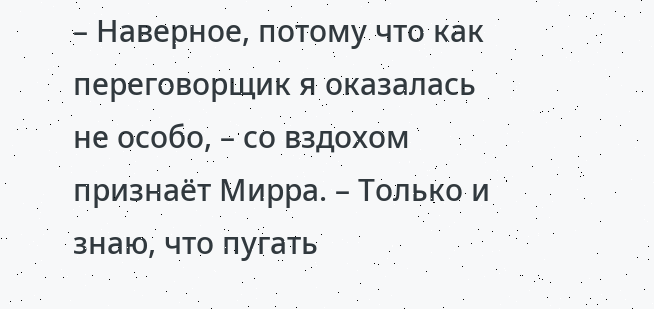– Наверное, потому что как переговорщик я оказалась не особо, – со вздохом признаёт Мирра. – Только и знаю, что пугать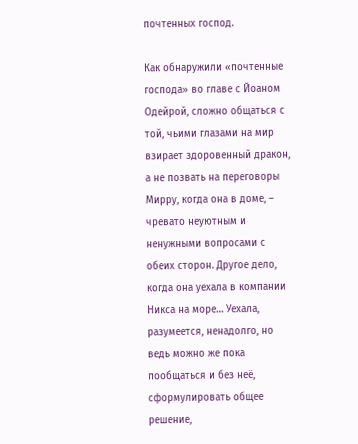почтенных господ.

Как обнаружили «почтенные господа» во главе с Йоаном Одейрой, сложно общаться с той, чьими глазами на мир взирает здоровенный дракон, а не позвать на переговоры Мирру, когда она в доме, – чревато неуютным и ненужными вопросами с обеих сторон. Другое дело, когда она уехала в компании Никса на море… Уехала, разумеется, ненадолго, но ведь можно же пока пообщаться и без неё, сформулировать общее решение,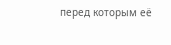перед которым её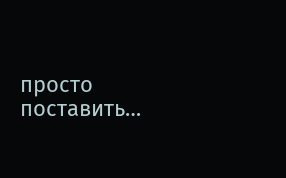просто поставить…